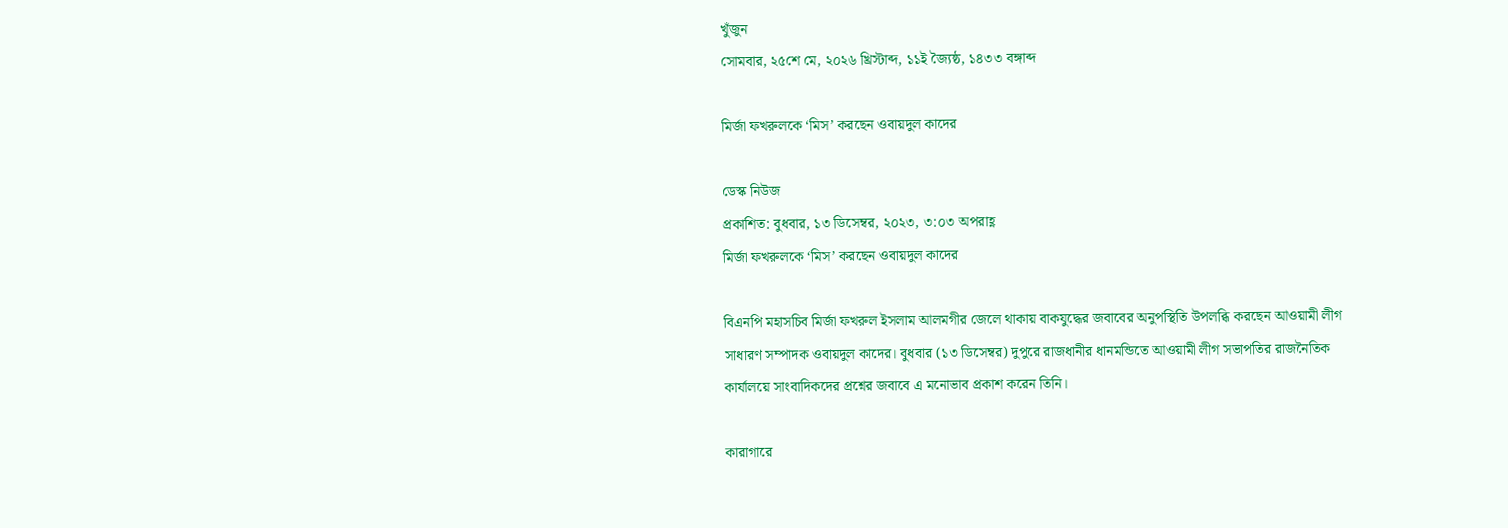খুঁজুন
সোমবার, ২৫শে মে, ২০২৬ খ্রিস্টাব্দ, ১১ই জ্যৈষ্ঠ, ১৪৩৩ বঙ্গাব্দ

মির্জা ফখরুলকে ‘মিস’ করছেন ওবায়দুল কাদের

ডেস্ক নিউজ
প্রকাশিত: বুধবার, ১৩ ডিসেম্বর, ২০২৩, ৩:০৩ অপরাহ্ণ
মির্জা ফখরুলকে ‘মিস’ করছেন ওবায়দুল কাদের

বিএনপি মহাসচিব মির্জা ফখরুল ইসলাম আলমগীর জেলে থাকায় বাকযুদ্ধের জবাবের অনুপস্থিতি উপলব্ধি করছেন আওয়ামী লীগ সাধারণ সম্পাদক ওবায়দুল কাদের। বুধবার (১৩ ডিসেম্বর) দুপুরে রাজধানীর ধানমন্ডিতে আওয়ামী লীগ সভাপতির রাজনৈতিক কার্যালয়ে সাংবাদিকদের প্রশ্নের জবাবে এ মনোভাব প্রকাশ করেন তিনি।

কারাগারে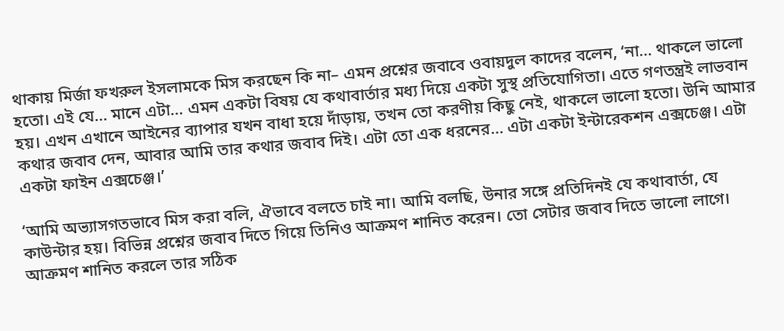থাকায় মির্জা ফখরুল ইসলামকে মিস করছেন কি না– এমন প্রশ্নের জবাবে ওবায়দুল কাদের বলেন, ‘না… থাকলে ভালো হতো। এই যে… মানে এটা… এমন একটা বিষয় যে কথাবার্তার মধ্য দিয়ে একটা সুস্থ প্রতিযোগিতা। এতে গণতন্ত্রই লাভবান হয়। এখন এখানে আইনের ব্যাপার যখন বাধা হয়ে দাঁড়ায়, তখন তো করণীয় কিছু নেই, থাকলে ভালো হতো। উনি আমার কথার জবাব দেন, আবার আমি তার কথার জবাব দিই। এটা তো এক ধরনের… এটা একটা ইন্টারেকশন এক্সচেঞ্জ। এটা একটা ফাইন এক্সচেঞ্জ।’

‘আমি অভ্যাসগতভাবে মিস করা বলি, ঐভাবে বলতে চাই না। আমি বলছি, উনার সঙ্গে প্রতিদিনই যে কথাবার্তা, যে কাউন্টার হয়। বিভিন্ন প্রশ্নের জবাব দিতে গিয়ে তিনিও আক্রমণ শানিত করেন। তো সেটার জবাব দিতে ভালো লাগে। আক্রমণ শানিত করলে তার সঠিক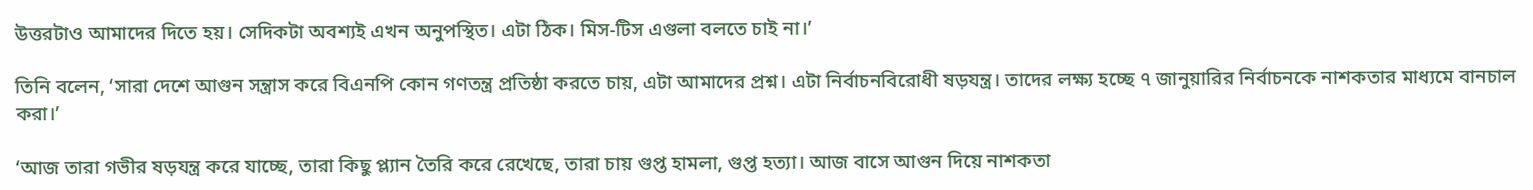উত্তরটাও আমাদের দিতে হয়। সেদিকটা অবশ্যই এখন অনুপস্থিত। এটা ঠিক। মিস-টিস এগুলা বলতে চাই না।’

তিনি বলেন, ‘সারা দেশে আগুন সন্ত্রাস করে বিএনপি কোন গণতন্ত্র প্রতিষ্ঠা করতে চায়, এটা আমাদের প্রশ্ন। এটা নির্বাচনবিরোধী ষড়যন্ত্র। তাদের লক্ষ্য হচ্ছে ৭ জানুয়ারির নির্বাচনকে নাশকতার মাধ্যমে বানচাল করা।’

‘আজ তারা গভীর ষড়যন্ত্র করে যাচ্ছে, তারা কিছু প্ল্যান তৈরি করে রেখেছে, তারা চায় গুপ্ত হামলা, গুপ্ত হত্যা। আজ বাসে আগুন দিয়ে নাশকতা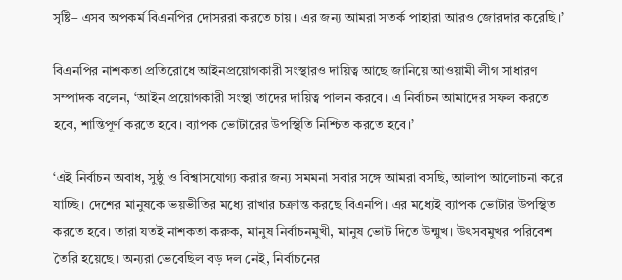সৃষ্টি– এসব অপকর্ম বিএনপির দোসররা করতে চায়। এর জন্য আমরা সতর্ক পাহারা আরও জোরদার করেছি।’

বিএনপির নাশকতা প্রতিরোধে আইনপ্রয়োগকারী সংস্থারও দায়িত্ব আছে জানিয়ে আওয়ামী লীগ সাধারণ সম্পাদক বলেন, ‘আইন প্রয়োগকারী সংস্থা তাদের দায়িত্ব পালন করবে। এ নির্বাচন আমাদের সফল করতে হবে, শান্তিপূর্ণ করতে হবে। ব্যাপক ভোটারের উপস্থিতি নিশ্চিত করতে হবে।’

‘এই নির্বাচন অবাধ, সুষ্ঠু ও বিশ্বাসযোগ্য করার জন্য সমমনা সবার সঙ্গে আমরা বসছি, আলাপ আলোচনা করে যাচ্ছি। দেশের মানুষকে ভয়ভীতির মধ্যে রাখার চক্রান্ত করছে বিএনপি। এর মধ্যেই ব্যাপক ভোটার উপস্থিত করতে হবে। তারা যতই নাশকতা করুক, মানুষ নির্বাচনমুখী, মানুষ ভোট দিতে উন্মুখ। উৎসবমুখর পরিবেশ তৈরি হয়েছে। অন্যরা ভেবেছিল বড় দল নেই, নির্বাচনের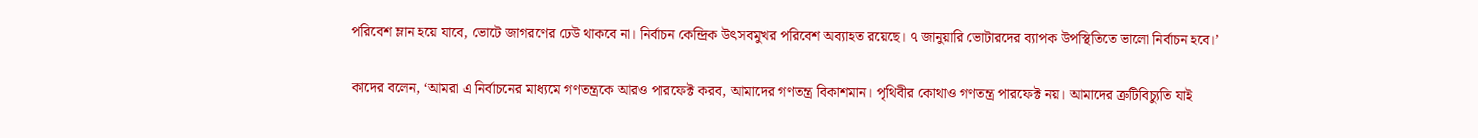পরিবেশ ম্লান হয়ে যাবে, ভোটে জাগরণের ঢেউ থাকবে না। নির্বাচন কেন্দ্রিক উৎসবমুখর পরিবেশ অব্যাহত রয়েছে। ৭ জানুয়ারি ভোটারদের ব্যাপক উপস্থিতিতে ভালো নির্বাচন হবে।’

কাদের বলেন, ‘আমরা এ নির্বাচনের মাধ্যমে গণতন্ত্রকে আরও পারফেক্ট করব, আমাদের গণতন্ত্র বিকাশমান। পৃথিবীর কোথাও গণতন্ত্র পারফেক্ট নয়। আমাদের ত্রুটিবিচ্যুতি যাই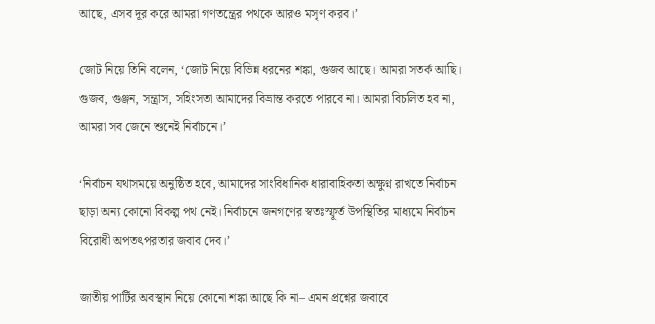আছে, এসব দূর করে আমরা গণতন্ত্রের পথকে আরও মসৃণ করব।’

জোট নিয়ে তিনি বলেন, ‘জোট নিয়ে বিভিন্ন ধরনের শঙ্কা, গুজব আছে। আমরা সতর্ক আছি। গুজব, গুঞ্জন, সন্ত্রাস, সহিংসতা আমাদের বিভ্রান্ত করতে পারবে না। আমরা বিচলিত হব না, আমরা সব জেনে শুনেই নির্বাচনে।’

‘নির্বাচন যথাসময়ে অনুষ্ঠিত হবে, আমাদের সাংবিধানিক ধারাবাহিকতা অক্ষুণ্ন রাখতে নির্বাচন ছাড়া অন্য কোনো বিকল্প পথ নেই। নির্বাচনে জনগণের স্বতঃস্ফূর্ত উপস্থিতির মাধ্যমে নির্বাচন বিরোধী অপতৎপরতার জবাব দেব।’

জাতীয় পার্টির অবস্থান নিয়ে কোনো শঙ্কা আছে কি না– এমন প্রশ্নের জবাবে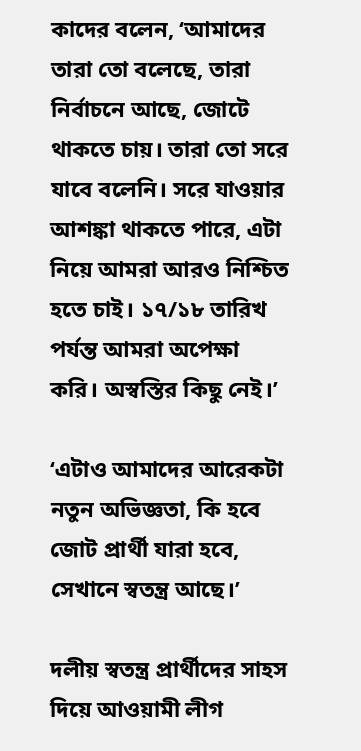কাদের বলেন, ‘আমাদের তারা তো বলেছে, তারা নির্বাচনে আছে, জোটে থাকতে চায়। তারা তো সরে যাবে বলেনি। সরে যাওয়ার আশঙ্কা থাকতে পারে, এটা নিয়ে আমরা আরও নিশ্চিত হতে চাই। ১৭/১৮ তারিখ পর্যন্ত আমরা অপেক্ষা করি। অস্বস্তির কিছু নেই।’

‘এটাও আমাদের আরেকটা নতুন অভিজ্ঞতা, কি হবে জোট প্রার্থী যারা হবে, সেখানে স্বতন্ত্র আছে।’

দলীয় স্বতন্ত্র প্রার্থীদের সাহস দিয়ে আওয়ামী লীগ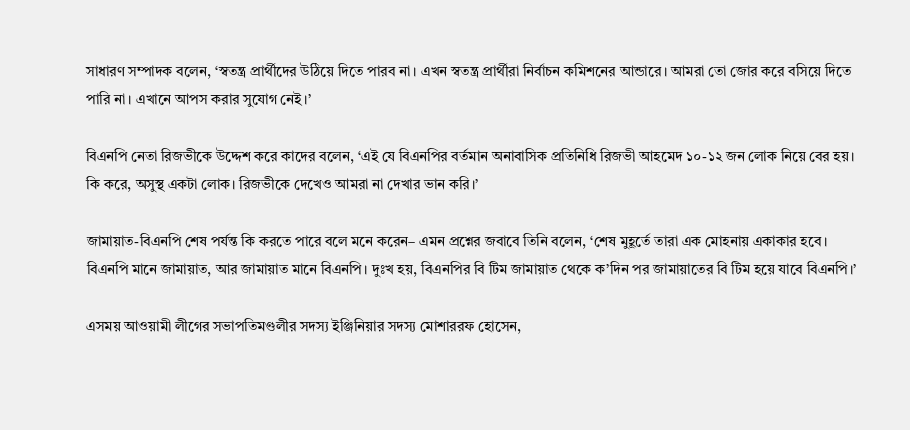সাধারণ সম্পাদক বলেন, ‘স্বতন্ত্র প্রার্থীদের উঠিয়ে দিতে পারব না। এখন স্বতন্ত্র প্রার্থীরা নির্বাচন কমিশনের আন্ডারে। আমরা তো জোর করে বসিয়ে দিতে পারি না। এখানে আপস করার সুযোগ নেই।’

বিএনপি নেতা রিজভীকে উদ্দেশ করে কাদের বলেন, ‘এই যে বিএনপির বর্তমান অনাবাসিক প্রতিনিধি রিজভী আহমেদ ১০-১২ জন লোক নিয়ে বের হয়। কি করে, অসুস্থ একটা লোক। রিজভীকে দেখেও আমরা না দেখার ভান করি।’

জামায়াত-বিএনপি শেষ পর্যন্ত কি করতে পারে বলে মনে করেন– এমন প্রশ্নের জবাবে তিনি বলেন, ‘শেষ মুহূর্তে তারা এক মোহনায় একাকার হবে। বিএনপি মানে জামায়াত, আর জামায়াত মানে বিএনপি। দুঃখ হয়, বিএনপির বি টিম জামায়াত থেকে ক’দিন পর জামায়াতের বি টিম হয়ে যাবে বিএনপি।’

এসময় আওয়ামী লীগের সভাপতিমণ্ডলীর সদস্য ইঞ্জিনিয়ার সদস্য মোশাররফ হোসেন,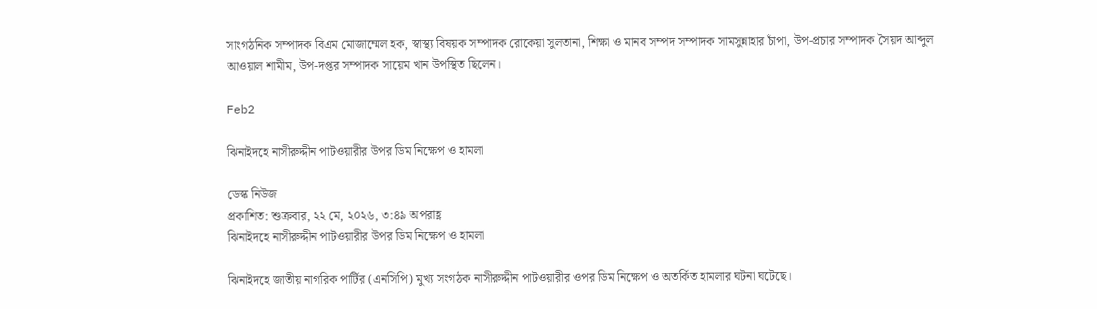সাংগঠনিক সম্পাদক বিএম মোজাম্মেল হক, স্বাস্থ্য বিষয়ক সম্পাদক রোকেয়া সুলতানা, শিক্ষা ও মানব সম্পদ সম্পাদক সামসুন্নাহার চাঁপা, উপ-প্রচার সম্পাদক সৈয়দ আব্দুল আওয়াল শামীম, উপ-দপ্তর সম্পাদক সায়েম খান উপস্থিত ছিলেন।

Feb2

ঝিনাইদহে নাসীরুদ্দীন পাটওয়ারীর উপর ডিম নিক্ষেপ ও হামলা

ডেস্ক নিউজ
প্রকাশিত: শুক্রবার, ২২ মে, ২০২৬, ৩:৪৯ অপরাহ্ণ
ঝিনাইদহে নাসীরুদ্দীন পাটওয়ারীর উপর ডিম নিক্ষেপ ও হামলা

ঝিনাইদহে জাতীয় নাগরিক পার্টির (এনসিপি) মুখ্য সংগঠক নাসীরুদ্দীন পাটওয়ারীর ওপর ডিম নিক্ষেপ ও অতর্কিত হামলার ঘটনা ঘটেছে।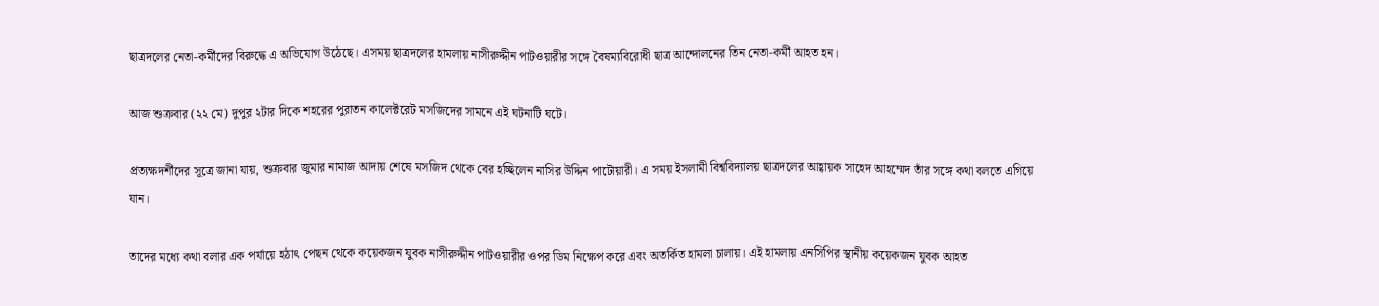ছাত্রদলের নেতা-কর্মীদের বিরুদ্ধে এ অভিযোগ উঠেছে। এসময় ছাত্রদলের হামলায় নাসীরুদ্দীন পাটওয়ারীর সঙ্গে বৈষম্যবিরোধী ছাত্র আন্দোলনের তিন নেতা-কর্মী আহত হন।

আজ শুক্রবার (২২ মে) দুপুর ২টার দিকে শহরের পুরাতন কালেক্টরেট মসজিদের সামনে এই ঘটনাটি ঘটে।

প্রত্যক্ষদর্শীদের সূত্রে জানা যায়, শুক্রবার জুমার নামাজ আদায় শেষে মসজিদ থেকে বের হচ্ছিলেন নাসির উদ্দিন পাটোয়ারী। এ সময় ইসলামী বিশ্ববিদ্যালয় ছাত্রদলের আহ্বায়ক সাহেদ আহম্মেদ তাঁর সঙ্গে কথা বলতে এগিয়ে যান।

তাদের মধ্যে কথা বলার এক পর্যায়ে হঠাৎ পেছন থেকে কয়েকজন যুবক নাসীরুদ্দীন পাটওয়ারীর ওপর ডিম নিক্ষেপ করে এবং অতর্কিত হামলা চালায়। এই হামলায় এনসিপির স্থানীয় কয়েকজন যুবক আহত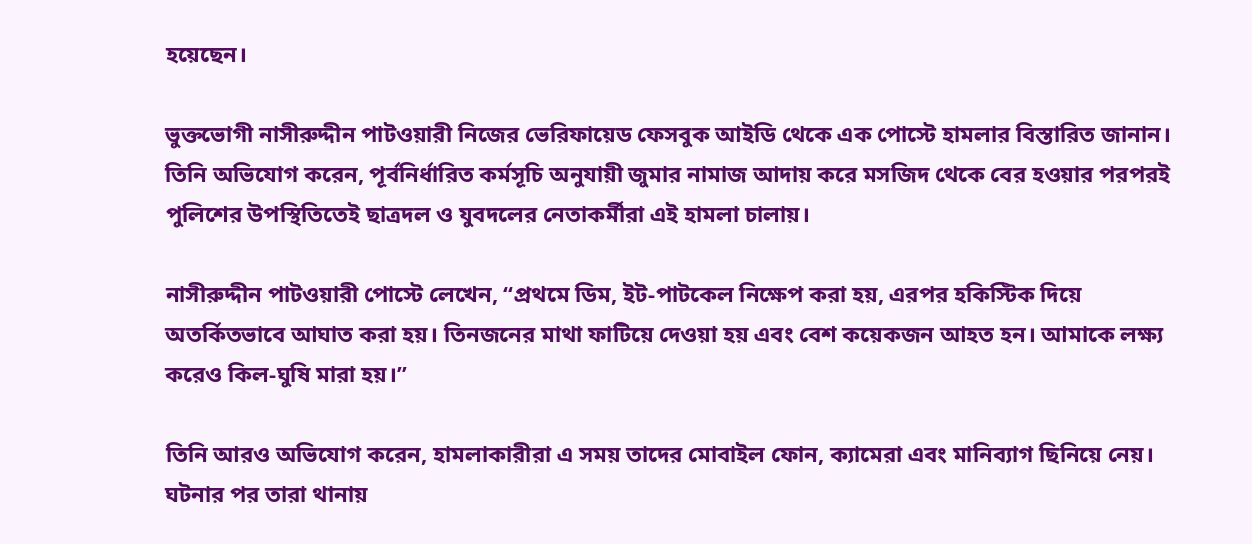হয়েছেন।

ভুক্তভোগী নাসীরুদ্দীন পাটওয়ারী নিজের ভেরিফায়েড ফেসবুক আইডি থেকে এক পোস্টে হামলার বিস্তারিত জানান। তিনি অভিযোগ করেন, পূর্বনির্ধারিত কর্মসূচি অনুযায়ী জুমার নামাজ আদায় করে মসজিদ থেকে বের হওয়ার পরপরই পুলিশের উপস্থিতিতেই ছাত্রদল ও যুবদলের নেতাকর্মীরা এই হামলা চালায়।

নাসীরুদ্দীন পাটওয়ারী পোস্টে লেখেন, “প্রথমে ডিম, ইট-পাটকেল নিক্ষেপ করা হয়, এরপর হকিস্টিক দিয়ে অতর্কিতভাবে আঘাত করা হয়। তিনজনের মাথা ফাটিয়ে দেওয়া হয় এবং বেশ কয়েকজন আহত হন। আমাকে লক্ষ্য করেও কিল-ঘুষি মারা হয়।”

তিনি আরও অভিযোগ করেন, হামলাকারীরা এ সময় তাদের মোবাইল ফোন, ক্যামেরা এবং মানিব্যাগ ছিনিয়ে নেয়। ঘটনার পর তারা থানায়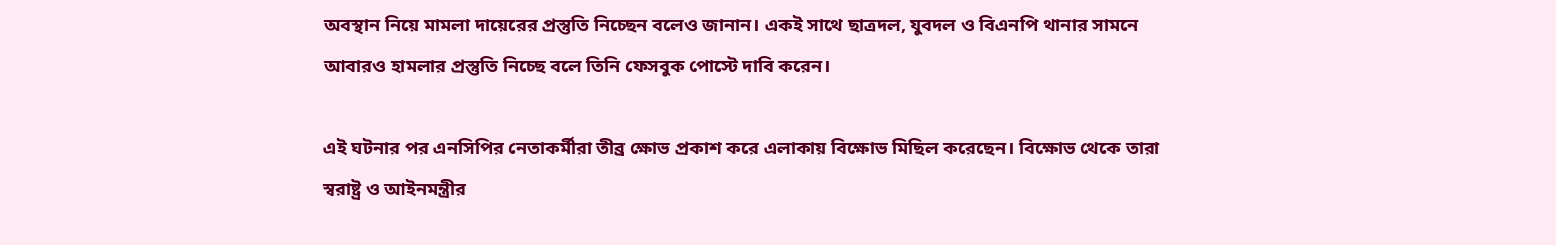অবস্থান নিয়ে মামলা দায়েরের প্রস্তুতি নিচ্ছেন বলেও জানান। একই সাথে ছাত্রদল, যুবদল ও বিএনপি থানার সামনে আবারও হামলার প্রস্তুতি নিচ্ছে বলে তিনি ফেসবুক পোস্টে দাবি করেন।

এই ঘটনার পর এনসিপির নেতাকর্মীরা তীব্র ক্ষোভ প্রকাশ করে এলাকায় বিক্ষোভ মিছিল করেছেন। বিক্ষোভ থেকে তারা স্বরাষ্ট্র ও আইনমন্ত্রীর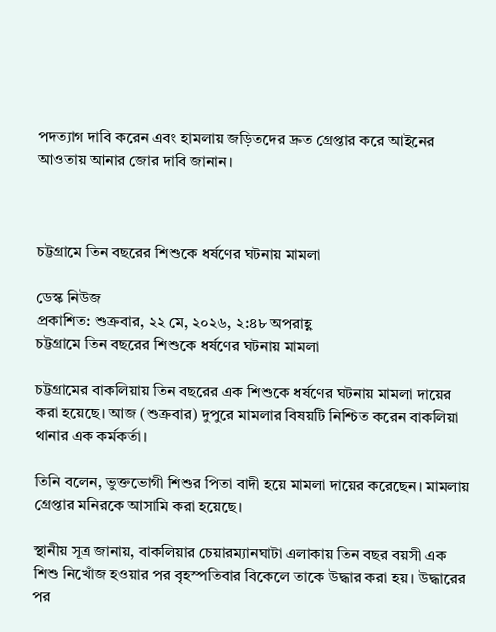পদত্যাগ দাবি করেন এবং হামলায় জড়িতদের দ্রুত গ্রেপ্তার করে আইনের আওতায় আনার জোর দাবি জানান।



চট্টগ্রামে তিন বছরের শিশুকে ধর্ষণের ঘটনায় মামলা

ডেস্ক নিউজ
প্রকাশিত: শুক্রবার, ২২ মে, ২০২৬, ২:৪৮ অপরাহ্ণ
চট্টগ্রামে তিন বছরের শিশুকে ধর্ষণের ঘটনায় মামলা

চট্টগ্রামের বাকলিয়ায় তিন বছরের এক শিশুকে ধর্ষণের ঘটনায় মামলা দায়ের করা হয়েছে। আজ (শুক্রবার) দুপুরে মামলার বিষয়টি নিশ্চিত করেন বাকলিয়া থানার এক কর্মকর্তা।

তিনি বলেন, ভুক্তভোগী শিশুর পিতা বাদী হয়ে মামলা দায়ের করেছেন। মামলায় গ্রেপ্তার মনিরকে আসামি করা হয়েছে।

স্থানীয় সূত্র জানায়, বাকলিয়ার চেয়ারম্যানঘাটা এলাকায় তিন বছর বয়সী এক শিশু নিখোঁজ হওয়ার পর বৃহস্পতিবার বিকেলে তাকে উদ্ধার করা হয়। উদ্ধারের পর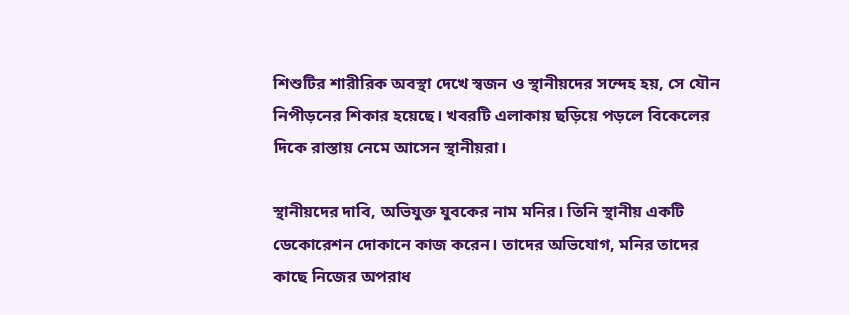শিশুটির শারীরিক অবস্থা দেখে স্বজন ও স্থানীয়দের সন্দেহ হয়, সে যৌন নিপীড়নের শিকার হয়েছে। খবরটি এলাকায় ছড়িয়ে পড়লে বিকেলের দিকে রাস্তায় নেমে আসেন স্থানীয়রা।

স্থানীয়দের দাবি, অভিযুক্ত যুবকের নাম মনির। তিনি স্থানীয় একটি ডেকোরেশন দোকানে কাজ করেন। তাদের অভিযোগ, মনির তাদের কাছে নিজের অপরাধ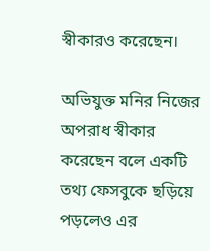স্বীকারও করেছেন।

অভিযুক্ত মনির নিজের অপরাধ স্বীকার করেছেন বলে একটি তথ্য ফেসবুকে ছড়িয়ে পড়লেও এর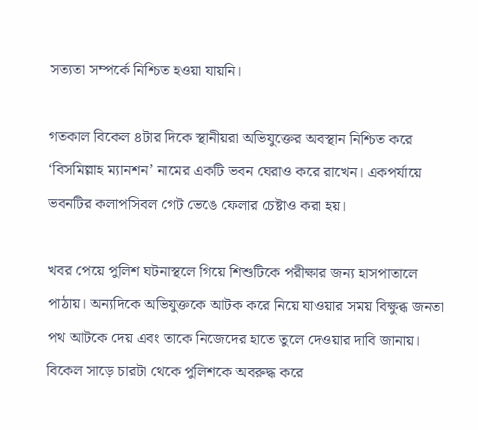সত্যতা সম্পর্কে নিশ্চিত হওয়া যায়নি।

গতকাল বিকেল ৪টার দিকে স্থানীয়রা অভিযুক্তের অবস্থান নিশ্চিত করে ‘বিসমিল্লাহ ম্যানশন’ নামের একটি ভবন ঘেরাও করে রাখেন। একপর্যায়ে ভবনটির কলাপসিবল গেট ভেঙে ফেলার চেষ্টাও করা হয়।

খবর পেয়ে পুলিশ ঘটনাস্থলে গিয়ে শিশুটিকে পরীক্ষার জন্য হাসপাতালে পাঠায়। অন্যদিকে অভিযুক্তকে আটক করে নিয়ে যাওয়ার সময় বিক্ষুব্ধ জনতা পথ আটকে দেয় এবং তাকে নিজেদের হাতে তুলে দেওয়ার দাবি জানায়। বিকেল সাড়ে চারটা থেকে পুলিশকে অবরুদ্ধ করে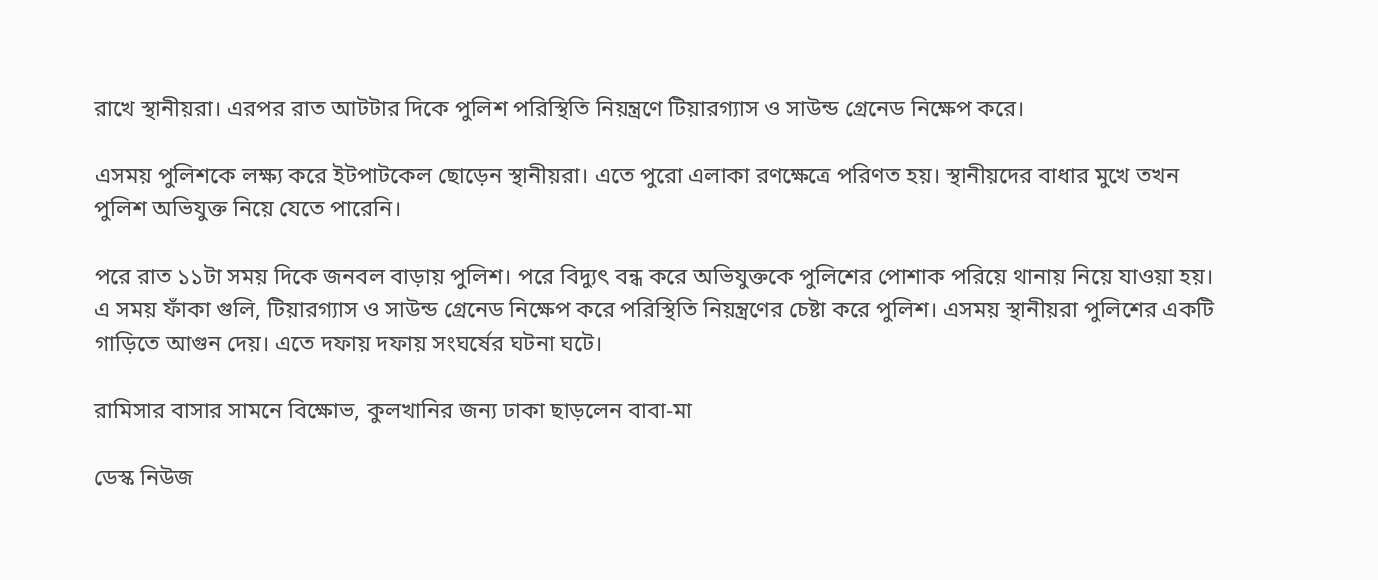রাখে স্থানীয়রা। এরপর রাত আটটার দিকে পুলিশ পরিস্থিতি নিয়ন্ত্রণে টিয়ারগ্যাস ও সাউন্ড গ্রেনেড নিক্ষেপ করে।

এসময় পুলিশকে লক্ষ্য করে ইটপাটকেল ছোড়েন স্থানীয়রা। এতে পুরো এলাকা রণক্ষেত্রে পরিণত হয়। স্থানীয়দের বাধার মুখে তখন পুলিশ অভিযুক্ত নিয়ে যেতে পারেনি।

পরে রাত ১১টা সময় দিকে জনবল বাড়ায় পুলিশ। পরে বিদ্যুৎ বন্ধ করে অভিযুক্তকে পুলিশের পোশাক পরিয়ে থানায় নিয়ে যাওয়া হয়। এ সময় ফাঁকা গুলি, টিয়ারগ্যাস ও সাউন্ড গ্রেনেড নিক্ষেপ করে পরিস্থিতি নিয়ন্ত্রণের চেষ্টা করে পুলিশ। এসময় স্থানীয়রা পুলিশের একটি গাড়িতে আগুন দেয়। এতে দফায় দফায় সংঘর্ষের ঘটনা ঘটে।

রামিসার বাসার সামনে বিক্ষোভ, কুলখানির জন্য ঢাকা ছাড়লেন বাবা-মা

ডেস্ক নিউজ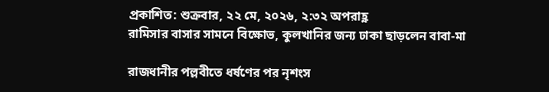প্রকাশিত: শুক্রবার, ২২ মে, ২০২৬, ২:৩২ অপরাহ্ণ
রামিসার বাসার সামনে বিক্ষোভ, কুলখানির জন্য ঢাকা ছাড়লেন বাবা-মা

রাজধানীর পল্লবীতে ধর্ষণের পর নৃশংস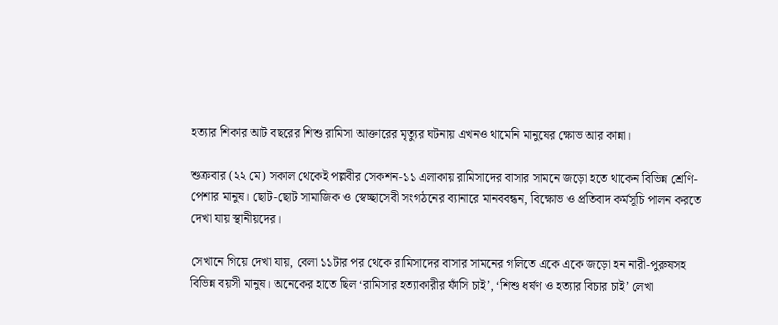হত্যার শিকার আট বছরের শিশু রামিসা আক্তারের মৃত্যুর ঘটনায় এখনও থামেনি মানুষের ক্ষোভ আর কান্না।

শুক্রবার (২২ মে) সকাল থেকেই পল্লবীর সেকশন-১১ এলাকায় রামিসাদের বাসার সামনে জড়ো হতে থাকেন বিভিন্ন শ্রেণি-পেশার মানুষ। ছোট-ছোট সামাজিক ও স্বেচ্ছাসেবী সংগঠনের ব্যানারে মানববন্ধন, বিক্ষোভ ও প্রতিবাদ কর্মসূচি পালন করতে দেখা যায় স্থানীয়দের।

সেখানে গিয়ে দেখা যায়, বেলা ১১টার পর থেকে রামিসাদের বাসার সামনের গলিতে একে একে জড়ো হন নারী-পুরুষসহ বিভিন্ন বয়সী মানুষ। অনেকের হাতে ছিল ‘রামিসার হত্যাকারীর ফাঁসি চাই’, ‘শিশু ধর্ষণ ও হত্যার বিচার চাই’ লেখা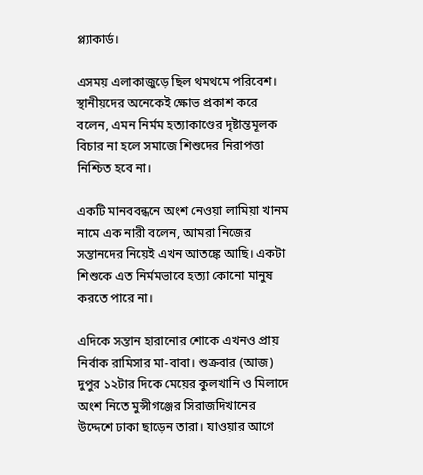প্ল্যাকার্ড।

এসময় এলাকাজুড়ে ছিল থমথমে পরিবেশ। স্থানীয়দের অনেকেই ক্ষোভ প্রকাশ করে বলেন, এমন নির্মম হত্যাকাণ্ডের দৃষ্টান্তমূলক বিচার না হলে সমাজে শিশুদের নিরাপত্তা নিশ্চিত হবে না।

একটি মানববন্ধনে অংশ নেওয়া লামিয়া খানম নামে এক নারী বলেন, আমরা নিজের সন্তানদের নিয়েই এখন আতঙ্কে আছি। একটা শিশুকে এত নির্মমভাবে হত্যা কোনো মানুষ করতে পারে না।

এদিকে সন্তান হারানোর শোকে এখনও প্রায় নির্বাক রামিসার মা-বাবা। শুক্রবার (আজ) দুপুর ১২টার দিকে মেয়ের কুলখানি ও মিলাদে অংশ নিতে মুন্সীগঞ্জের সিরাজদিখানের উদ্দেশে ঢাকা ছাড়েন তারা। যাওয়ার আগে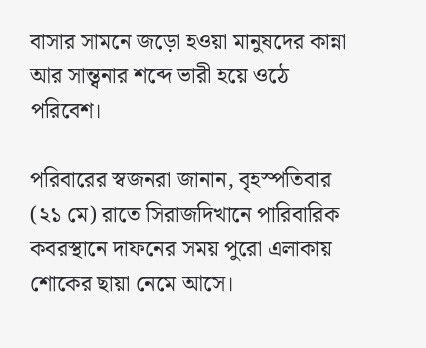বাসার সামনে জড়ো হওয়া মানুষদের কান্না আর সান্ত্বনার শব্দে ভারী হয়ে ওঠে পরিবেশ।

পরিবারের স্বজনরা জানান, বৃহস্পতিবার (২১ মে) রাতে সিরাজদিখানে পারিবারিক কবরস্থানে দাফনের সময় পুরো এলাকায় শোকের ছায়া নেমে আসে।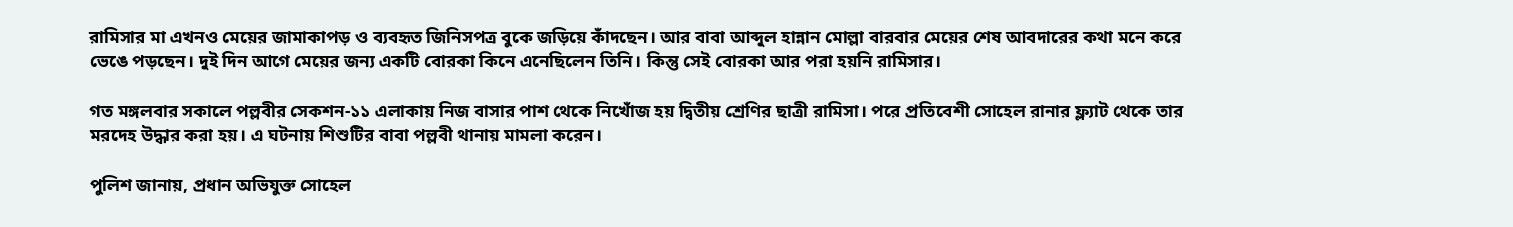রামিসার মা এখনও মেয়ের জামাকাপড় ও ব্যবহৃত জিনিসপত্র বুকে জড়িয়ে কাঁদছেন। আর বাবা আব্দুল হান্নান মোল্লা বারবার মেয়ের শেষ আবদারের কথা মনে করে ভেঙে পড়ছেন। দুই দিন আগে মেয়ের জন্য একটি বোরকা কিনে এনেছিলেন তিনি। কিন্তু সেই বোরকা আর পরা হয়নি রামিসার।

গত মঙ্গলবার সকালে পল্লবীর সেকশন-১১ এলাকায় নিজ বাসার পাশ থেকে নিখোঁজ হয় দ্বিতীয় শ্রেণির ছাত্রী রামিসা। পরে প্রতিবেশী সোহেল রানার ফ্ল্যাট থেকে তার মরদেহ উদ্ধার করা হয়। এ ঘটনায় শিশুটির বাবা পল্লবী থানায় মামলা করেন।

পুলিশ জানায়, প্রধান অভিযুক্ত সোহেল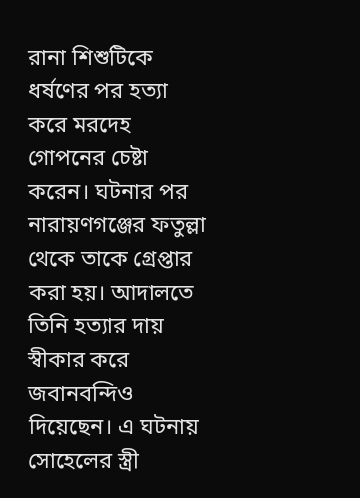রানা শিশুটিকে ধর্ষণের পর হত্যা করে মরদেহ গোপনের চেষ্টা করেন। ঘটনার পর নারায়ণগঞ্জের ফতুল্লা থেকে তাকে গ্রেপ্তার করা হয়। আদালতে তিনি হত্যার দায় স্বীকার করে জবানবন্দিও দিয়েছেন। এ ঘটনায় সোহেলের স্ত্রী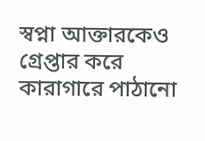স্বপ্না আক্তারকেও গ্রেপ্তার করে কারাগারে পাঠানো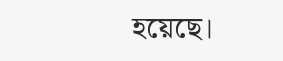হয়েছে।